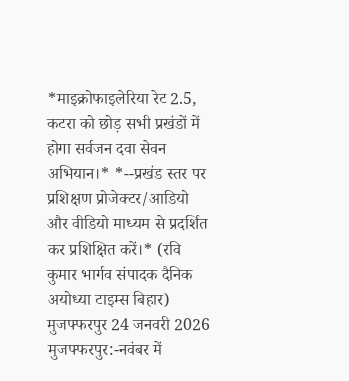*माइक्रोफाइलेरिया रेट 2.5, कटरा को छोड़ सभी प्रखंडों में होगा सर्वजन दवा सेवन अभियान।* *--प्रखंड स्तर पर प्रशिक्षण प्रोजेक्टर/आडियो और वीडियो माध्यम से प्रदर्शित कर प्रशिक्षित करें।* (रवि कुमार भार्गव संपादक दैनिक अयोध्या टाइम्स बिहार) मुजफ्फरपुर 24 जनवरी 2026 मुजफ्फरपुर:-नवंबर में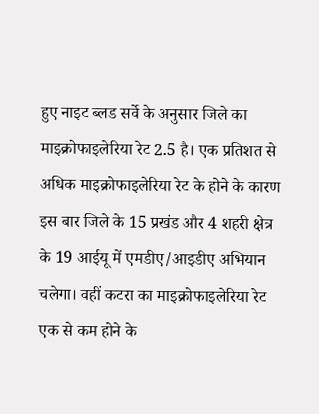हुए नाइट ब्लड सर्वे के अनुसार जिले का माइक्रोफाइलेरिया रेट 2.5 है। एक प्रतिशत से अधिक माइक्रोफाइलेरिया रेट के होने के कारण इस बार जिले के 15 प्रखंड और 4 शहरी क्षेत्र के 19 आईयू में एमडीए/आइडीए अभियान चलेगा। वहीं कटरा का माइक्रोफाइलेरिया रेट एक से कम होने के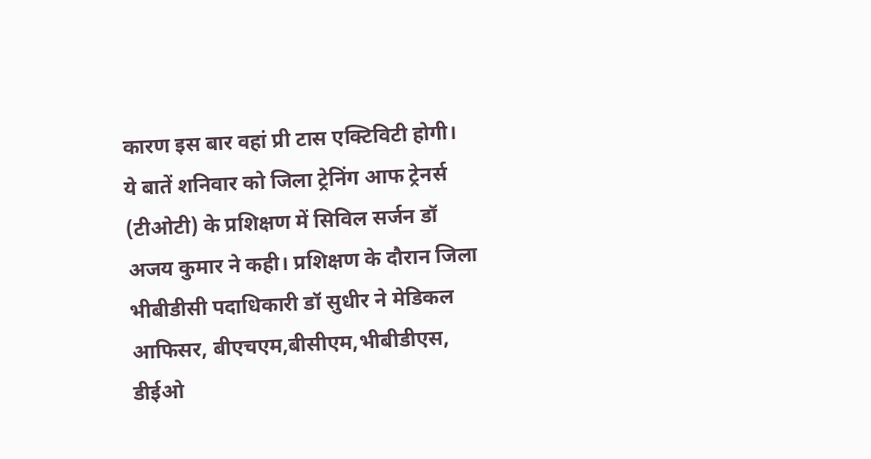कारण इस बार वहां प्री टास एक्टिविटी होगी। ये बातें शनिवार को जिला ट्रेनिंग आफ ट्रेनर्स (टीओटी) के प्रशिक्षण में सिविल सर्जन डॉ अजय कुमार ने कही। प्रशिक्षण के दौरान जिला भीबीडीसी पदाधिकारी डॉ सुधीर ने मेडिकल आफिसर, बीएचएम,बीसीएम,भीबीडीएस, डीईओ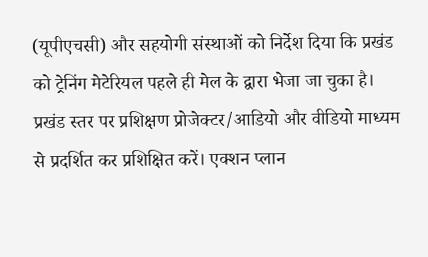(यूपीएचसी) और सहयोगी संस्थाओं को निर्देश दिया कि प्रखंड को ट्रेनिंग मेटेरियल पहले ही मेल के द्वारा भेजा जा चुका है। प्रखंड स्तर पर प्रशिक्षण प्रोजेक्टर/आडियो और वीडियो माध्यम से प्रदर्शित कर प्रशिक्षित करें। एक्शन प्लान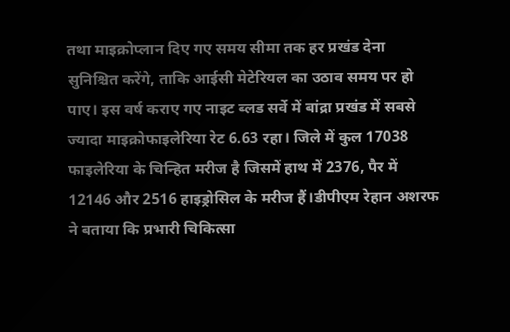तथा माइक्रोप्लान दिए गए समय सीमा तक हर प्रखंड देना सुनिश्चित करेंगे, ताकि आईसी मेटेरियल का उठाव समय पर हो पाए। इस वर्ष कराए गए नाइट ब्लड सर्वे में बांद्रा प्रखंड में सबसे ज्यादा माइक्रोफाइलेरिया रेट 6.63 रहा। जिले में कुल 17038 फाइलेरिया के चिन्हित मरीज है जिसमें हाथ में 2376, पैर में 12146 और 2516 हाइड्रोसिल के मरीज हैं।डीपीएम रेहान अशरफ ने बताया कि प्रभारी चिकित्सा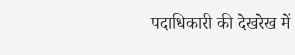पदाधिकारी की देखरेख में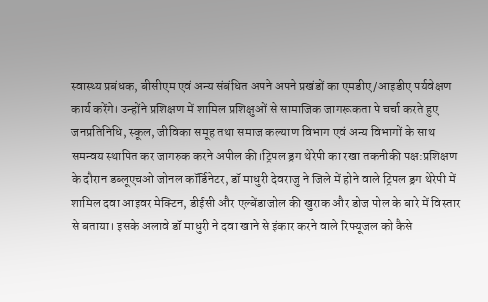स्वास्थ्य प्रबंधक, बीसीएम एवं अन्य संबंधित अपने अपने प्रखंडों का एमडीए/आइडीए पर्यवेक्षण कार्य करेंगे। उन्होंने प्रशिक्षण में शामिल प्रशिक्षुओं से सामाजिक जागरूकता पे चर्चा करते हुए जनप्रतिनिधि, स्कूल, जीविका समूह तथा समाज कल्याण विभाग एवं अन्य विभागों के साथ समन्वय स्थापित कर जागरुक करने अपील की।ट्रिपल ड्रग थेरेपी का रखा तकनीकी पक्ष:प्रशिक्षण के दौरान डब्लूएचओ जोनल कॉर्डिनेटर, डॉ माधुरी देवराजु ने जिले में होने वाले ट्रिपल ड्रग थेरेपी में शामिल दवा आइवर मेक्टिन, डीईसी और एल्बेंडाजोल की खुराक और डोज पोल के बारे में विस्तार से बताया। इसके अलावे डॉ माधुरी ने दवा खाने से इंकार करने वाले रिफ्यूजल को कैसे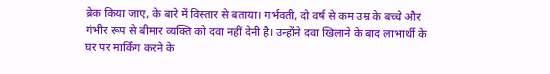ब्रेक किया जाए, के बारे में विस्तार से बताया। गर्भवती, दो वर्ष से कम उम्र के बच्चे और गंभीर रूप से बीमार व्यक्ति को दवा नहीं देनी है। उन्होंने दवा खिलाने के बाद लाभार्थी के घर पर मार्किंग करने के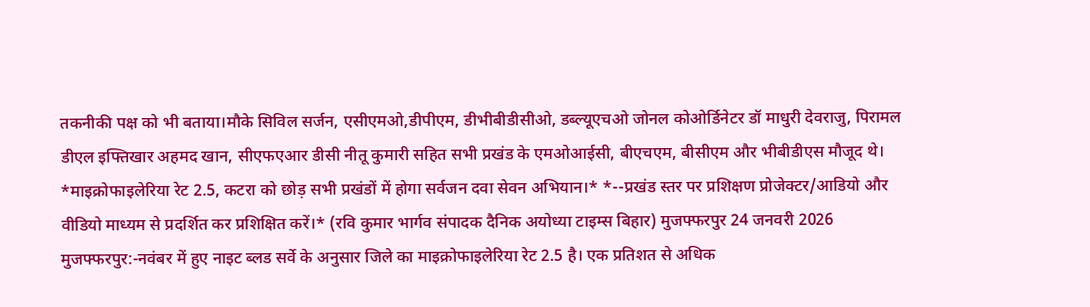तकनीकी पक्ष को भी बताया।मौके सिविल सर्जन, एसीएमओ,डीपीएम, डीभीबीडीसीओ, डब्ल्यूएचओ जोनल कोओर्डिनेटर डॉ माधुरी देवराजु, पिरामल डीएल इफ्तिखार अहमद खान, सीएफएआर डीसी नीतू कुमारी सहित सभी प्रखंड के एमओआईसी, बीएचएम, बीसीएम और भीबीडीएस मौजूद थे।
*माइक्रोफाइलेरिया रेट 2.5, कटरा को छोड़ सभी प्रखंडों में होगा सर्वजन दवा सेवन अभियान।* *--प्रखंड स्तर पर प्रशिक्षण प्रोजेक्टर/आडियो और वीडियो माध्यम से प्रदर्शित कर प्रशिक्षित करें।* (रवि कुमार भार्गव संपादक दैनिक अयोध्या टाइम्स बिहार) मुजफ्फरपुर 24 जनवरी 2026 मुजफ्फरपुर:-नवंबर में हुए नाइट ब्लड सर्वे के अनुसार जिले का माइक्रोफाइलेरिया रेट 2.5 है। एक प्रतिशत से अधिक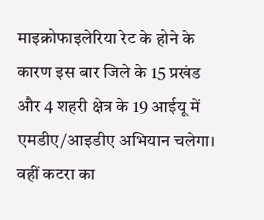माइक्रोफाइलेरिया रेट के होने के कारण इस बार जिले के 15 प्रखंड और 4 शहरी क्षेत्र के 19 आईयू में एमडीए/आइडीए अभियान चलेगा। वहीं कटरा का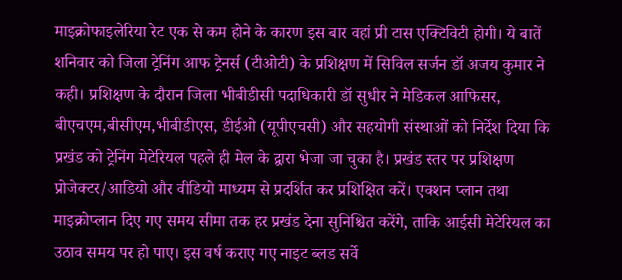माइक्रोफाइलेरिया रेट एक से कम होने के कारण इस बार वहां प्री टास एक्टिविटी होगी। ये बातें शनिवार को जिला ट्रेनिंग आफ ट्रेनर्स (टीओटी) के प्रशिक्षण में सिविल सर्जन डॉ अजय कुमार ने कही। प्रशिक्षण के दौरान जिला भीबीडीसी पदाधिकारी डॉ सुधीर ने मेडिकल आफिसर, बीएचएम,बीसीएम,भीबीडीएस, डीईओ (यूपीएचसी) और सहयोगी संस्थाओं को निर्देश दिया कि प्रखंड को ट्रेनिंग मेटेरियल पहले ही मेल के द्वारा भेजा जा चुका है। प्रखंड स्तर पर प्रशिक्षण प्रोजेक्टर/आडियो और वीडियो माध्यम से प्रदर्शित कर प्रशिक्षित करें। एक्शन प्लान तथा माइक्रोप्लान दिए गए समय सीमा तक हर प्रखंड देना सुनिश्चित करेंगे, ताकि आईसी मेटेरियल का उठाव समय पर हो पाए। इस वर्ष कराए गए नाइट ब्लड सर्वे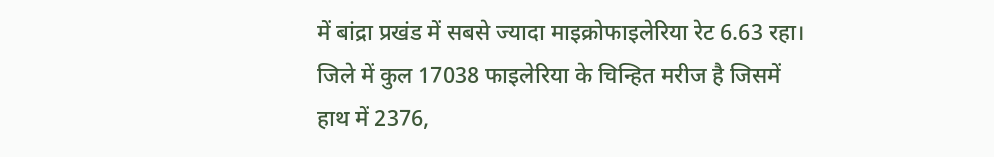में बांद्रा प्रखंड में सबसे ज्यादा माइक्रोफाइलेरिया रेट 6.63 रहा। जिले में कुल 17038 फाइलेरिया के चिन्हित मरीज है जिसमें हाथ में 2376,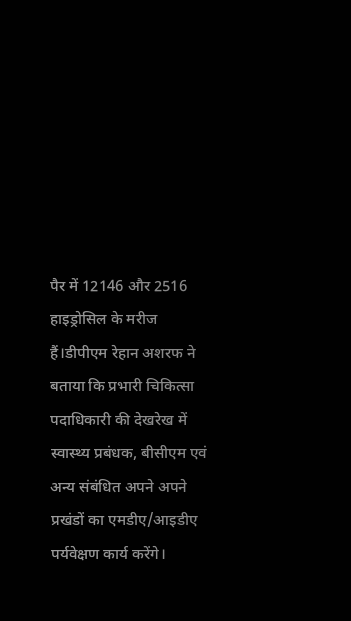पैर में 12146 और 2516 हाइड्रोसिल के मरीज हैं।डीपीएम रेहान अशरफ ने बताया कि प्रभारी चिकित्सा पदाधिकारी की देखरेख में स्वास्थ्य प्रबंधक, बीसीएम एवं अन्य संबंधित अपने अपने प्रखंडों का एमडीए/आइडीए पर्यवेक्षण कार्य करेंगे।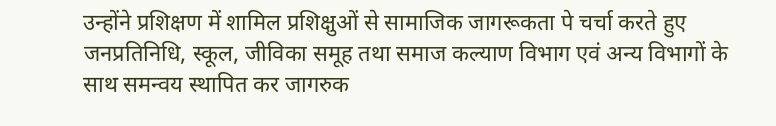उन्होंने प्रशिक्षण में शामिल प्रशिक्षुओं से सामाजिक जागरूकता पे चर्चा करते हुए जनप्रतिनिधि, स्कूल, जीविका समूह तथा समाज कल्याण विभाग एवं अन्य विभागों के साथ समन्वय स्थापित कर जागरुक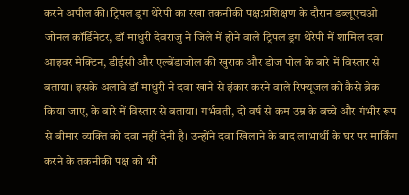करने अपील की।ट्रिपल ड्रग थेरेपी का रखा तकनीकी पक्ष:प्रशिक्षण के दौरान डब्लूएचओ जोनल कॉर्डिनेटर, डॉ माधुरी देवराजु ने जिले में होने वाले ट्रिपल ड्रग थेरेपी में शामिल दवा आइवर मेक्टिन, डीईसी और एल्बेंडाजोल की खुराक और डोज पोल के बारे में विस्तार से बताया। इसके अलावे डॉ माधुरी ने दवा खाने से इंकार करने वाले रिफ्यूजल को कैसे ब्रेक किया जाए, के बारे में विस्तार से बताया। गर्भवती, दो वर्ष से कम उम्र के बच्चे और गंभीर रूप से बीमार व्यक्ति को दवा नहीं देनी है। उन्होंने दवा खिलाने के बाद लाभार्थी के घर पर मार्किंग करने के तकनीकी पक्ष को भी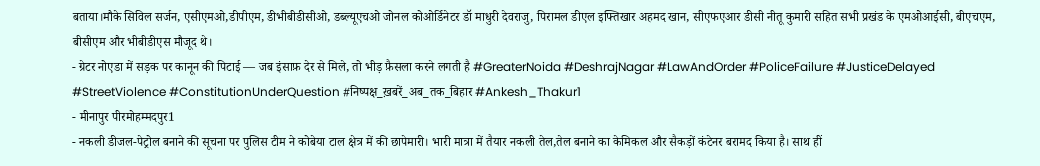बताया।मौके सिविल सर्जन, एसीएमओ,डीपीएम, डीभीबीडीसीओ, डब्ल्यूएचओ जोनल कोओर्डिनेटर डॉ माधुरी देवराजु, पिरामल डीएल इफ्तिखार अहमद खान, सीएफएआर डीसी नीतू कुमारी सहित सभी प्रखंड के एमओआईसी, बीएचएम, बीसीएम और भीबीडीएस मौजूद थे।
- ग्रेटर नोएडा में सड़क पर कानून की पिटाई — जब इंसाफ़ देर से मिले, तो भीड़ फ़ैसला करने लगती है #GreaterNoida #DeshrajNagar #LawAndOrder #PoliceFailure #JusticeDelayed #StreetViolence #ConstitutionUnderQuestion #निष्पक्ष_ख़बरें_अब_तक_बिहार #Ankesh_Thakur1
- मीनापुर पीरमोहम्मदपुर1
- नकली डीजल-पेट्रोल बनाने की सूचना पर पुलिस टीम ने कोबेया टाल क्षेत्र में की छापेमारी। भारी मात्रा में तैयार नकली तेल,तेल बनाने का केमिकल और सैकड़ों कंटेनर बरामद किया है। साथ हीं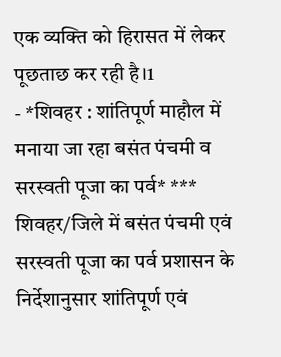एक व्यक्ति को हिरासत में लेकर पूछताछ कर रही है।1
- *शिवहर : शांतिपूर्ण माहौल में मनाया जा रहा बसंत पंचमी व सरस्वती पूजा का पर्व* *** शिवहर/जिले में बसंत पंचमी एवं सरस्वती पूजा का पर्व प्रशासन के निर्देशानुसार शांतिपूर्ण एवं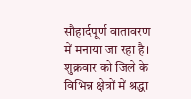सौहार्दपूर्ण वातावरण में मनाया जा रहा है। शुक्रवार को जिले के विभिन्न क्षेत्रों में श्रद्धा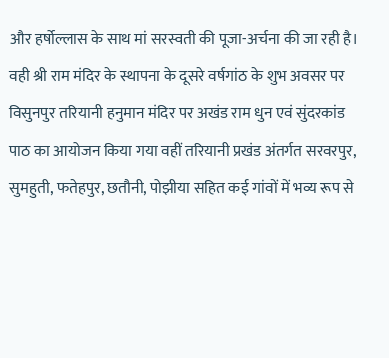और हर्षोल्लास के साथ मां सरस्वती की पूजा-अर्चना की जा रही है। वही श्री राम मंदिर के स्थापना के दूसरे वर्षगांठ के शुभ अवसर पर विसुनपुर तरियानी हनुमान मंदिर पर अखंड राम धुन एवं सुंदरकांड पाठ का आयोजन किया गया वहीं तरियानी प्रखंड अंतर्गत सरवरपुर, सुमहुती, फतेहपुर, छतौनी, पोझीया सहित कई गांवों में भव्य रूप से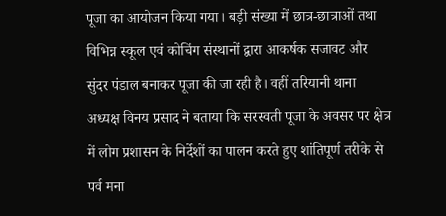पूजा का आयोजन किया गया। बड़ी संख्या में छात्र-छात्राओं तथा विभिन्न स्कूल एवं कोचिंग संस्थानों द्वारा आकर्षक सजावट और सुंदर पंडाल बनाकर पूजा की जा रही है। वहीं तरियानी थाना अध्यक्ष विनय प्रसाद ने बताया कि सरस्वती पूजा के अवसर पर क्षेत्र में लोग प्रशासन के निर्देशों का पालन करते हुए शांतिपूर्ण तरीके से पर्व मना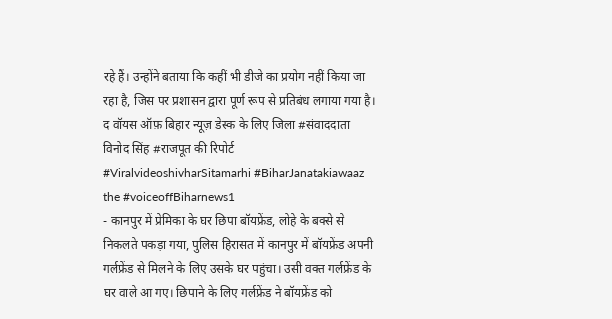रहे हैं। उन्होंने बताया कि कहीं भी डीजे का प्रयोग नहीं किया जा रहा है, जिस पर प्रशासन द्वारा पूर्ण रूप से प्रतिबंध लगाया गया है। द वॉयस ऑफ़ बिहार न्यूज़ डेस्क के लिए जिला #संवाददाता विनोद सिंह #राजपूत की रिपोर्ट #ViralvideoshivharSitamarhi #BiharJanatakiawaaz the #voiceoffBiharnews1
- कानपुर में प्रेमिका के घर छिपा बॉयफ्रेंड, लोहे के बक्से से निकलते पकड़ा गया, पुलिस हिरासत में कानपुर में बॉयफ्रेंड अपनी गर्लफ्रेंड से मिलने के लिए उसके घर पहुंचा। उसी वक्त गर्लफ्रेंड के घर वाले आ गए। छिपाने के लिए गर्लफ्रेंड ने बॉयफ्रेंड को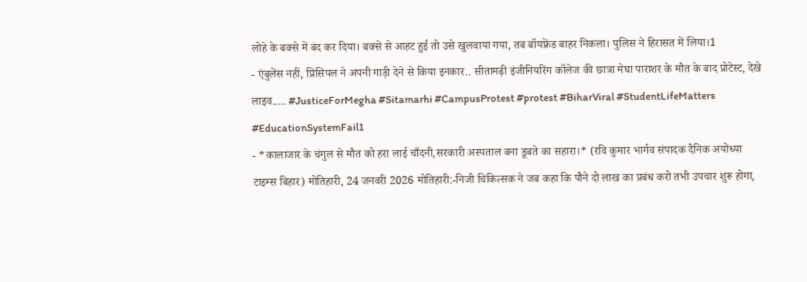लोहे के बक्से में बंद कर दिया। बक्से से आहट हुई तो उसे खुलवाया गया, तब बॉयफ्रेंड बाहर निकला। पुलिस ने हिरासत में लिया।1
- एंबुलेंस नहीं, प्रिंसिपल ने अपनी गाड़ी देने से किया इनकार.. सीतामढ़ी इंजीनियरिंग कॉलेज की छात्रा मेघा पाराशर के मौत के बाद प्रोटेस्ट, देखे लाइव..... #JusticeForMegha #Sitamarhi #CampusProtest #protest #BiharViral #StudentLifeMatters #EducationSystemFail1
- *कालाजार के चंगुल से मौत को हरा लाई चाँदनी,सरकारी अस्पताल बना डूबते का सहारा।* (रवि कुमार भार्गव संपादक दैनिक अयोध्या टाइम्स बिहार) मोतिहारी, 24 जनवरी 2026 मोतिहारी:-निजी चिकित्सक ने जब कहा कि पौने दो लाख का प्रबंध करो तभी उपचार शुरू होगा,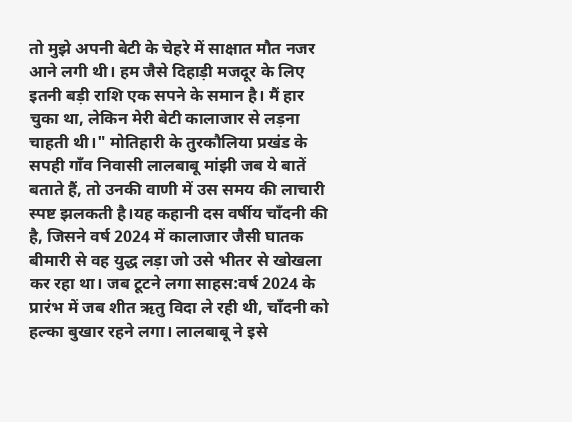तो मुझे अपनी बेटी के चेहरे में साक्षात मौत नजर आने लगी थी। हम जैसे दिहाड़ी मजदूर के लिए इतनी बड़ी राशि एक सपने के समान है। मैं हार चुका था, लेकिन मेरी बेटी कालाजार से लड़ना चाहती थी।" मोतिहारी के तुरकौलिया प्रखंड के सपही गाँव निवासी लालबाबू मांझी जब ये बातें बताते हैं, तो उनकी वाणी में उस समय की लाचारी स्पष्ट झलकती है।यह कहानी दस वर्षीय चाँदनी की है, जिसने वर्ष 2024 में कालाजार जैसी घातक बीमारी से वह युद्ध लड़ा जो उसे भीतर से खोखला कर रहा था। जब टूटने लगा साहस:वर्ष 2024 के प्रारंभ में जब शीत ऋतु विदा ले रही थी, चाँदनी को हल्का बुखार रहने लगा। लालबाबू ने इसे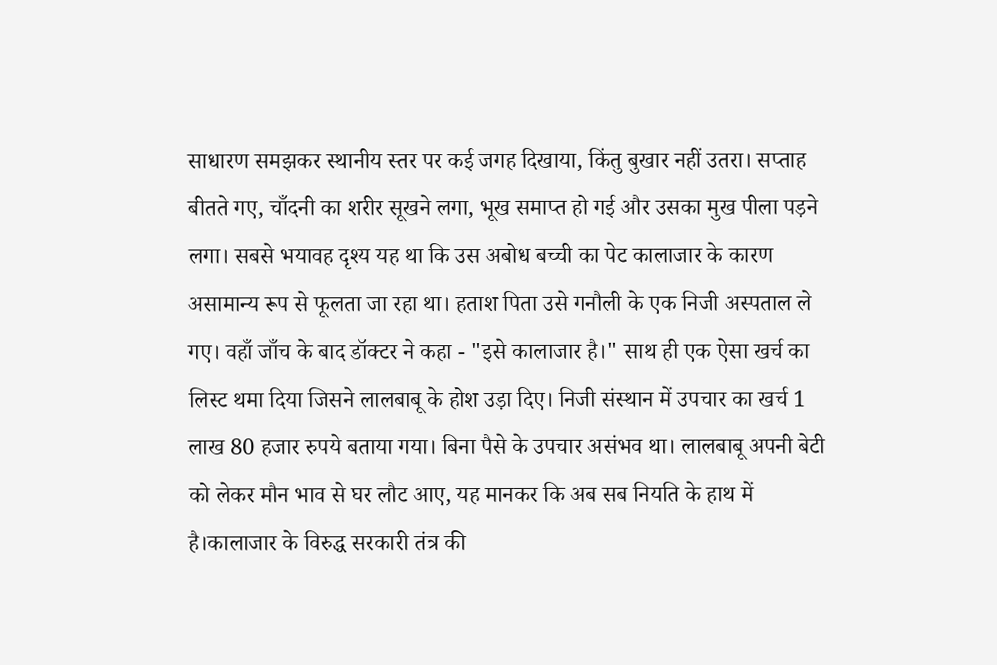साधारण समझकर स्थानीय स्तर पर कई जगह दिखाया, किंतु बुखार नहीं उतरा। सप्ताह बीतते गए, चाँदनी का शरीर सूखने लगा, भूख समाप्त हो गई और उसका मुख पीला पड़ने लगा। सबसे भयावह दृश्य यह था कि उस अबोध बच्ची का पेट कालाजार के कारण असामान्य रूप से फूलता जा रहा था। हताश पिता उसे गनौली के एक निजी अस्पताल ले गए। वहाँ जाँच के बाद डॉक्टर ने कहा - "इसे कालाजार है।" साथ ही एक ऐसा खर्च का लिस्ट थमा दिया जिसने लालबाबू के होश उड़ा दिए। निजी संस्थान में उपचार का खर्च 1 लाख 80 हजार रुपये बताया गया। बिना पैसे के उपचार असंभव था। लालबाबू अपनी बेटी को लेकर मौन भाव से घर लौट आए, यह मानकर कि अब सब नियति के हाथ में है।कालाजार के विरुद्ध सरकारी तंत्र की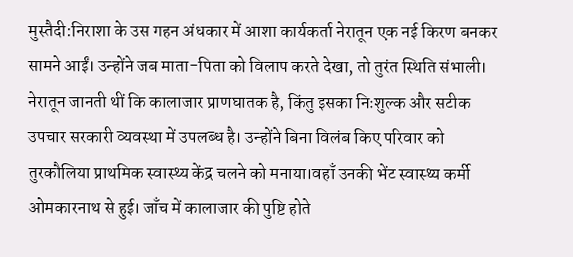मुस्तैदी:निराशा के उस गहन अंधकार में आशा कार्यकर्ता नेरातून एक नई किरण बनकर सामने आईं। उन्होंने जब माता-पिता को विलाप करते देखा, तो तुरंत स्थिति संभाली। नेरातून जानती थीं कि कालाजार प्राणघातक है, किंतु इसका निःशुल्क और सटीक उपचार सरकारी व्यवस्था में उपलब्ध है। उन्होंने बिना विलंब किए परिवार को तुरकौलिया प्राथमिक स्वास्थ्य केंद्र चलने को मनाया।वहाँ उनकी भेंट स्वास्थ्य कर्मी ओमकारनाथ से हुई। जाँच में कालाजार की पुष्टि होते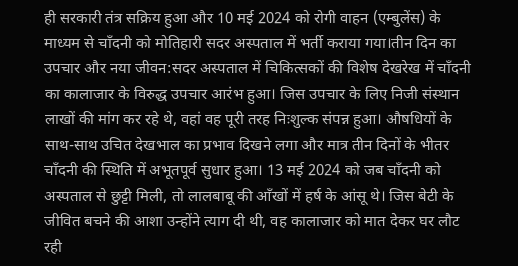ही सरकारी तंत्र सक्रिय हुआ और 10 मई 2024 को रोगी वाहन (एम्बुलेंस) के माध्यम से चाँदनी को मोतिहारी सदर अस्पताल में भर्ती कराया गया।तीन दिन का उपचार और नया जीवन:सदर अस्पताल में चिकित्सकों की विशेष देखरेख में चाँदनी का कालाजार के विरुद्ध उपचार आरंभ हुआ। जिस उपचार के लिए निजी संस्थान लाखों की मांग कर रहे थे, वहां वह पूरी तरह निःशुल्क संपन्न हुआ। औषधियों के साथ-साथ उचित देखभाल का प्रभाव दिखने लगा और मात्र तीन दिनों के भीतर चाँदनी की स्थिति में अभूतपूर्व सुधार हुआ। 13 मई 2024 को जब चाँदनी को अस्पताल से छुट्टी मिली, तो लालबाबू की आँखों में हर्ष के आंसू थे। जिस बेटी के जीवित बचने की आशा उन्होंने त्याग दी थी, वह कालाजार को मात देकर घर लौट रही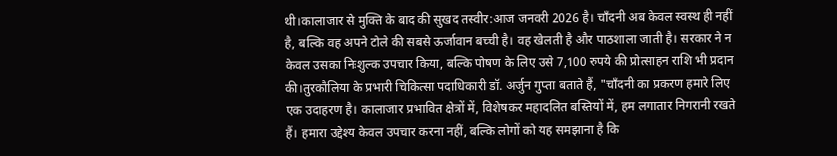थी।कालाजार से मुक्ति के बाद की सुखद तस्वीर:आज जनवरी 2026 है। चाँदनी अब केवल स्वस्थ ही नहीं है, बल्कि वह अपने टोले की सबसे ऊर्जावान बच्ची है। वह खेलती है और पाठशाला जाती है। सरकार ने न केवल उसका निःशुल्क उपचार किया, बल्कि पोषण के लिए उसे 7,100 रुपये की प्रोत्साहन राशि भी प्रदान की।तुरकौलिया के प्रभारी चिकित्सा पदाधिकारी डॉ. अर्जुन गुप्ता बताते हैं, "चाँदनी का प्रकरण हमारे लिए एक उदाहरण है। कालाजार प्रभावित क्षेत्रों में, विशेषकर महादलित बस्तियों में, हम लगातार निगरानी रखते हैं। हमारा उद्देश्य केवल उपचार करना नहीं, बल्कि लोगों को यह समझाना है कि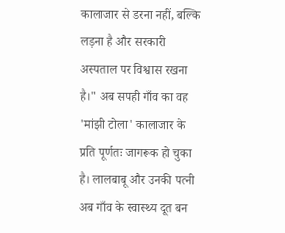कालाजार से डरना नहीं, बल्कि लड़ना है और सरकारी अस्पताल पर विश्वास रखना है।" अब सपही गाँव का वह 'मांझी टोला' कालाजार के प्रति पूर्णतः जागरूक हो चुका है। लालबाबू और उनकी पत्नी अब गाँव के स्वास्थ्य दूत बन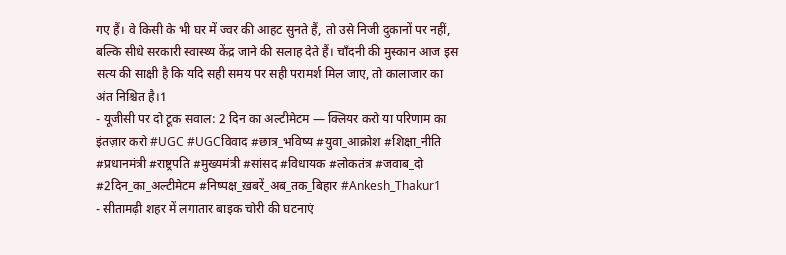गए हैं। वे किसी के भी घर में ज्वर की आहट सुनते हैं, तो उसे निजी दुकानों पर नहीं, बल्कि सीधे सरकारी स्वास्थ्य केंद्र जाने की सलाह देते हैं। चाँदनी की मुस्कान आज इस सत्य की साक्षी है कि यदि सही समय पर सही परामर्श मिल जाए, तो कालाजार का अंत निश्चित है।1
- यूजीसी पर दो टूक सवाल: 2 दिन का अल्टीमेटम — क्लियर करो या परिणाम का इंतज़ार करो #UGC #UGCविवाद #छात्र_भविष्य #युवा_आक्रोश #शिक्षा_नीति #प्रधानमंत्री #राष्ट्रपति #मुख्यमंत्री #सांसद #विधायक #लोकतंत्र #जवाब_दो #2दिन_का_अल्टीमेटम #निष्पक्ष_ख़बरें_अब_तक_बिहार #Ankesh_Thakur1
- सीतामढ़ी शहर में लगातार बाइक चोरी की घटनाएं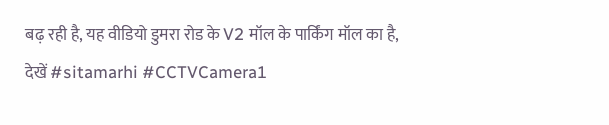बढ़ रही है, यह वीडियो डुमरा रोड के V2 मॉल के पार्किंग मॉल का है, देखें #sitamarhi #CCTVCamera1